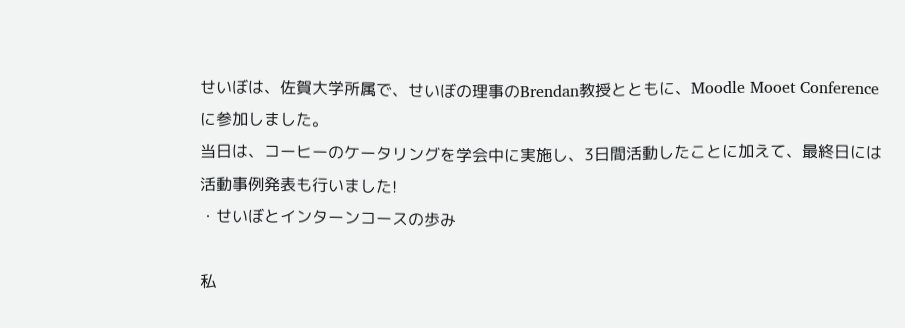せいぼは、佐賀大学所属で、せいぼの理事のBrendan教授とともに、Moodle Mooet Conferenceに参加しました。
当日は、コーヒーのケータリングを学会中に実施し、3日間活動したことに加えて、最終日には活動事例発表も行いました!
・せいぼとインターンコースの歩み

私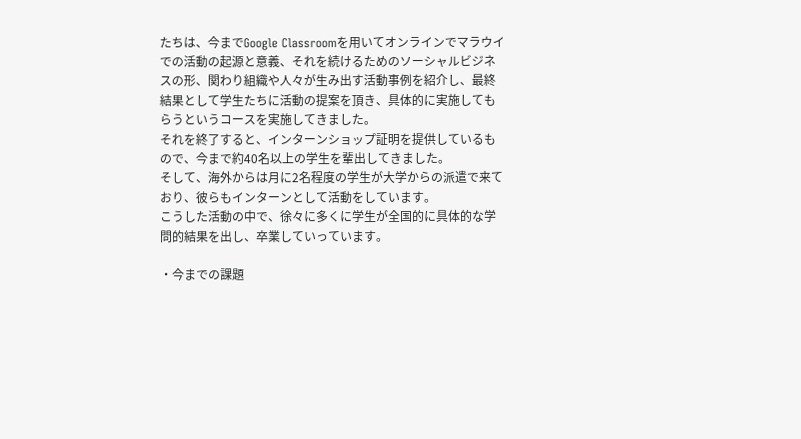たちは、今までGoogle Classroomを用いてオンラインでマラウイでの活動の起源と意義、それを続けるためのソーシャルビジネスの形、関わり組織や人々が生み出す活動事例を紹介し、最終結果として学生たちに活動の提案を頂き、具体的に実施してもらうというコースを実施してきました。
それを終了すると、インターンショップ証明を提供しているもので、今まで約40名以上の学生を輩出してきました。
そして、海外からは月に2名程度の学生が大学からの派遣で来ており、彼らもインターンとして活動をしています。
こうした活動の中で、徐々に多くに学生が全国的に具体的な学問的結果を出し、卒業していっています。

・今までの課題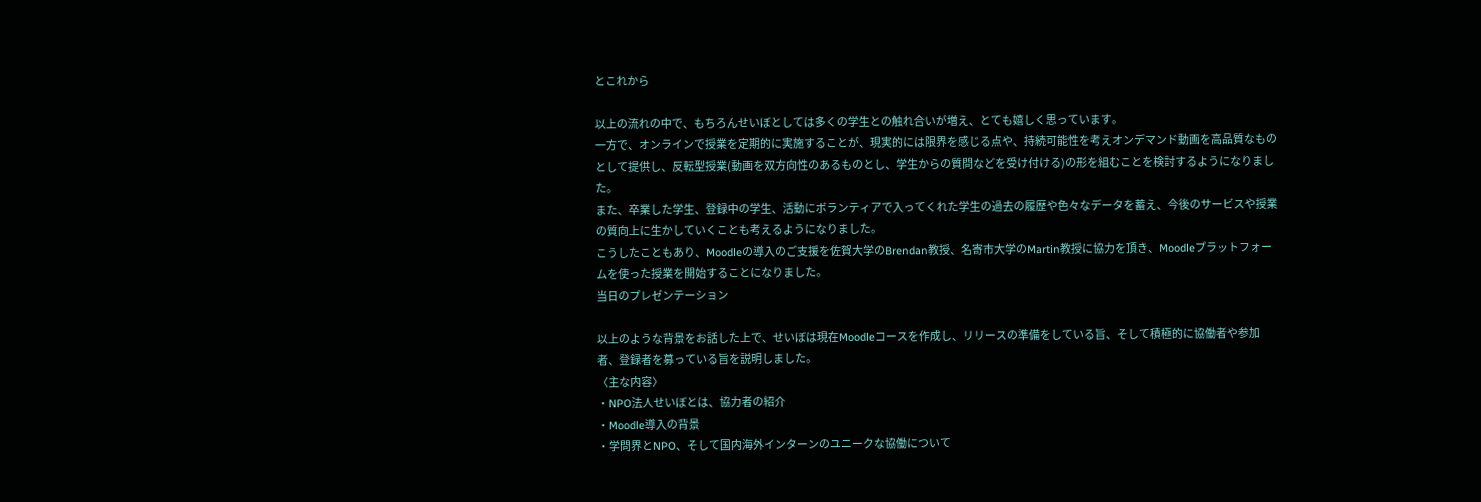とこれから

以上の流れの中で、もちろんせいぼとしては多くの学生との触れ合いが増え、とても嬉しく思っています。
一方で、オンラインで授業を定期的に実施することが、現実的には限界を感じる点や、持続可能性を考えオンデマンド動画を高品質なものとして提供し、反転型授業(動画を双方向性のあるものとし、学生からの質問などを受け付ける)の形を組むことを検討するようになりました。
また、卒業した学生、登録中の学生、活動にボランティアで入ってくれた学生の過去の履歴や色々なデータを蓄え、今後のサービスや授業の質向上に生かしていくことも考えるようになりました。
こうしたこともあり、Moodleの導入のご支援を佐賀大学のBrendan教授、名寄市大学のMartin教授に協力を頂き、Moodleプラットフォームを使った授業を開始することになりました。
当日のプレゼンテーション

以上のような背景をお話した上で、せいぼは現在Moodleコースを作成し、リリースの準備をしている旨、そして積極的に協働者や参加者、登録者を募っている旨を説明しました。
〈主な内容〉
・NPO法人せいぼとは、協力者の紹介
・Moodle導入の背景
・学問界とNPO、そして国内海外インターンのユニークな協働について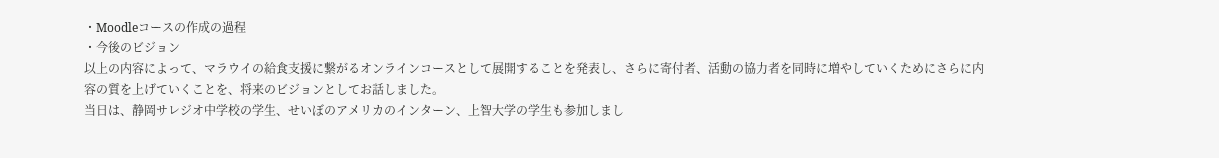・Moodleコースの作成の過程
・今後のビジョン
以上の内容によって、マラウイの給食支援に繋がるオンラインコースとして展開することを発表し、さらに寄付者、活動の協力者を同時に増やしていくためにさらに内容の質を上げていくことを、将来のビジョンとしてお話しました。
当日は、静岡サレジオ中学校の学生、せいぼのアメリカのインターン、上智大学の学生も参加しまし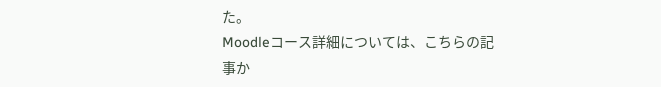た。
Moodleコース詳細については、こちらの記事か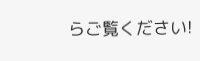らご覧ください!